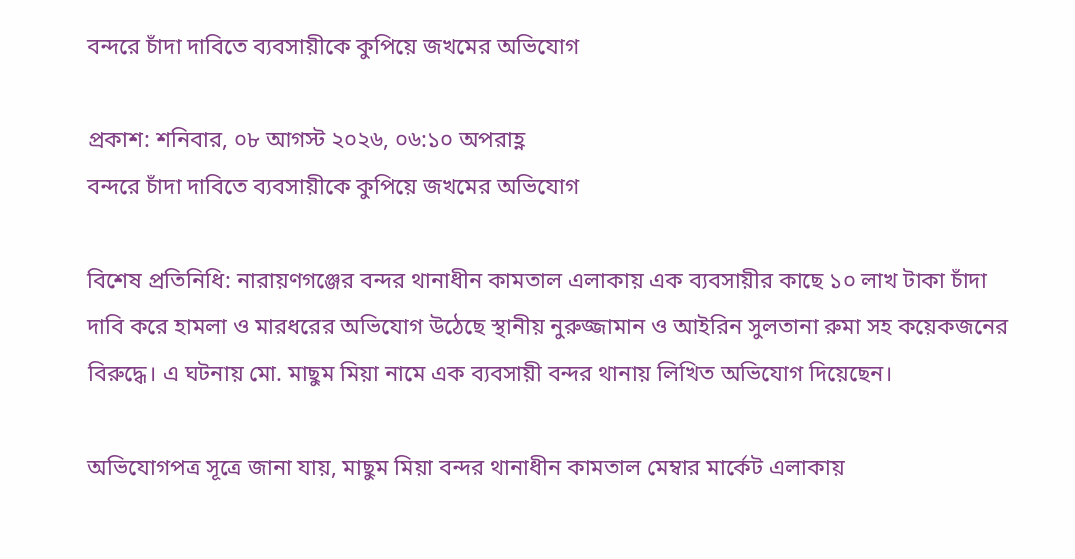বন্দরে চাঁদা দাবিতে ব্যবসায়ীকে কুপিয়ে জখমের অভিযোগ

প্রকাশ: শনিবার, ০৮ আগস্ট ২০২৬, ০৬:১০ অপরাহ্ণ
বন্দরে চাঁদা দাবিতে ব্যবসায়ীকে কুপিয়ে জখমের অভিযোগ

বিশেষ প্রতিনিধি: নারায়ণগঞ্জের বন্দর থানাধীন কামতাল এলাকায় এক ব্যবসায়ীর কাছে ১০ লাখ টাকা চাঁদা দাবি করে হামলা ও মারধরের অভিযোগ উঠেছে স্থানীয় নুরুজ্জামান ও আইরিন সুলতানা রুমা সহ কয়েকজনের বিরুদ্ধে। এ ঘটনায় মো. মাছুম মিয়া নামে এক ব্যবসায়ী বন্দর থানায় লিখিত অভিযোগ দিয়েছেন।

অভিযোগপত্র সূত্রে জানা যায়, মাছুম মিয়া বন্দর থানাধীন কামতাল মেম্বার মার্কেট এলাকায়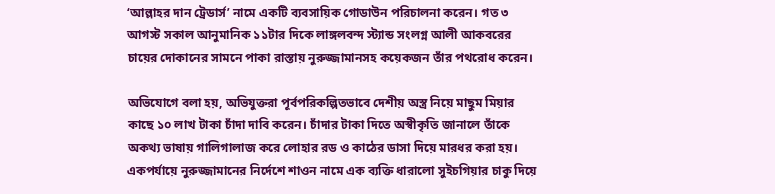‘আল্লাহর দান ট্রেডার্স’ নামে একটি ব্যবসায়িক গোডাউন পরিচালনা করেন। গত ৩ আগস্ট সকাল আনুমানিক ১১টার দিকে লাঙ্গলবন্দ স্ট্যান্ড সংলগ্ন আলী আকবরের চায়ের দোকানের সামনে পাকা রাস্তায় নুরুজ্জামানসহ কয়েকজন তাঁর পথরোধ করেন।

অভিযোগে বলা হয়, অভিযুক্তরা পূর্বপরিকল্পিতভাবে দেশীয় অস্ত্র নিয়ে মাছুম মিয়ার কাছে ১০ লাখ টাকা চাঁদা দাবি করেন। চাঁদার টাকা দিতে অস্বীকৃতি জানালে তাঁকে অকথ্য ভাষায় গালিগালাজ করে লোহার রড ও কাঠের ডাসা দিয়ে মারধর করা হয়। একপর্যায়ে নুরুজ্জামানের নির্দেশে শাওন নামে এক ব্যক্তি ধারালো সুইচগিয়ার চাকু দিয়ে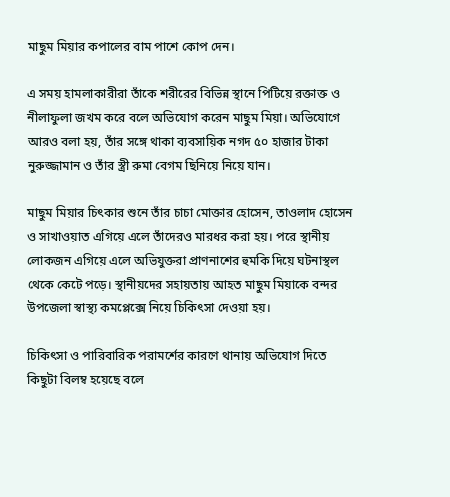মাছুম মিয়ার কপালের বাম পাশে কোপ দেন।

এ সময় হামলাকারীরা তাঁকে শরীরের বিভিন্ন স্থানে পিটিয়ে রক্তাক্ত ও নীলাফুলা জখম করে বলে অভিযোগ করেন মাছুম মিয়া। অভিযোগে আরও বলা হয়, তাঁর সঙ্গে থাকা ব্যবসায়িক নগদ ৫০ হাজার টাকা নুরুজ্জামান ও তাঁর স্ত্রী রুমা বেগম ছিনিয়ে নিয়ে যান।

মাছুম মিয়ার চিৎকার শুনে তাঁর চাচা মোক্তার হোসেন, তাওলাদ হোসেন ও সাখাওয়াত এগিয়ে এলে তাঁদেরও মারধর করা হয়। পরে স্থানীয় লোকজন এগিয়ে এলে অভিযুক্তরা প্রাণনাশের হুমকি দিয়ে ঘটনাস্থল থেকে কেটে পড়ে। স্থানীয়দের সহায়তায় আহত মাছুম মিয়াকে বন্দর উপজেলা স্বাস্থ্য কমপ্লেক্সে নিয়ে চিকিৎসা দেওয়া হয়।

চিকিৎসা ও পারিবারিক পরামর্শের কারণে থানায় অভিযোগ দিতে কিছুটা বিলম্ব হয়েছে বলে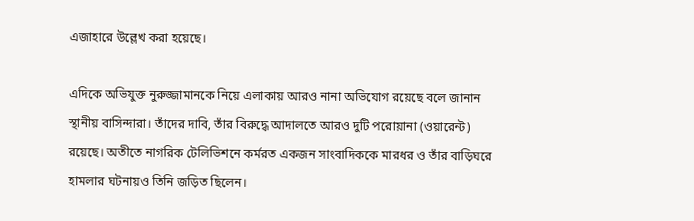এজাহারে উল্লেখ করা হয়েছে।

এদিকে অভিযুক্ত নুরুজ্জামানকে নিয়ে এলাকায় আরও নানা অভিযোগ রয়েছে বলে জানান স্থানীয় বাসিন্দারা। তাঁদের দাবি, তাঁর বিরুদ্ধে আদালতে আরও দুটি পরোয়ানা (ওয়ারেন্ট) রয়েছে। অতীতে নাগরিক টেলিভিশনে কর্মরত একজন সাংবাদিককে মারধর ও তাঁর বাড়িঘরে হামলার ঘটনায়ও তিনি জড়িত ছিলেন।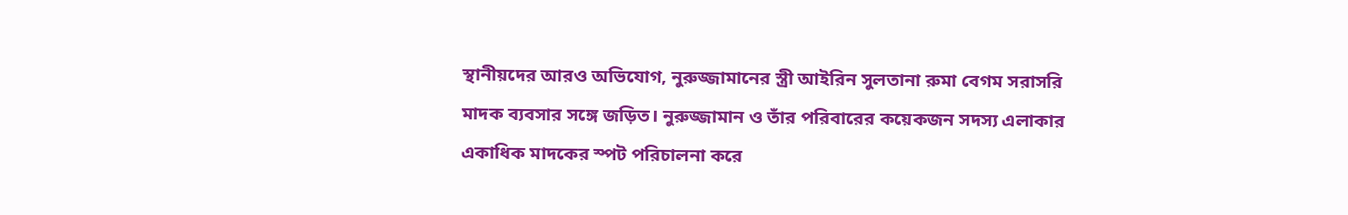স্থানীয়দের আরও অভিযোগ, নুরুজ্জামানের স্ত্রী আইরিন সুলতানা রুমা বেগম সরাসরি মাদক ব্যবসার সঙ্গে জড়িত। নুরুজ্জামান ও তাঁর পরিবারের কয়েকজন সদস্য এলাকার একাধিক মাদকের স্পট পরিচালনা করে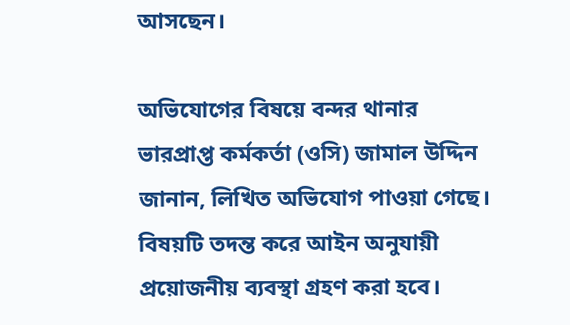আসছেন।

অভিযোগের বিষয়ে বন্দর থানার ভারপ্রাপ্ত কর্মকর্তা (ওসি) জামাল উদ্দিন জানান, লিখিত অভিযোগ পাওয়া গেছে। বিষয়টি তদন্ত করে আইন অনুযায়ী প্রয়োজনীয় ব্যবস্থা গ্রহণ করা হবে।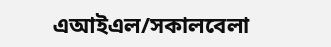এআইএল/সকালবেলা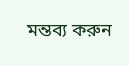মন্তব্য করুন